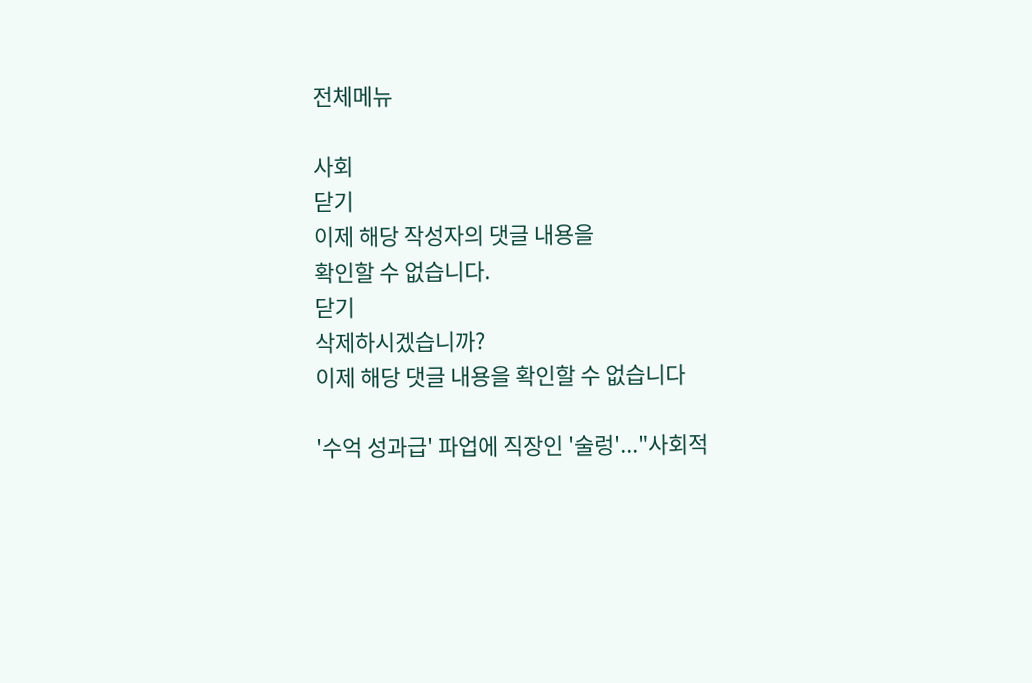전체메뉴

사회
닫기
이제 해당 작성자의 댓글 내용을
확인할 수 없습니다.
닫기
삭제하시겠습니까?
이제 해당 댓글 내용을 확인할 수 없습니다

'수억 성과급' 파업에 직장인 '술렁'..."사회적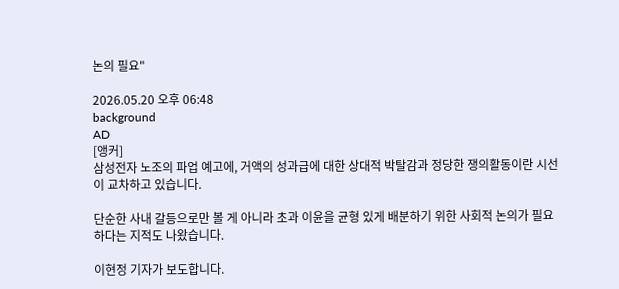논의 필요"

2026.05.20 오후 06:48
background
AD
[앵커]
삼성전자 노조의 파업 예고에, 거액의 성과급에 대한 상대적 박탈감과 정당한 쟁의활동이란 시선이 교차하고 있습니다.

단순한 사내 갈등으로만 볼 게 아니라 초과 이윤을 균형 있게 배분하기 위한 사회적 논의가 필요하다는 지적도 나왔습니다.

이현정 기자가 보도합니다.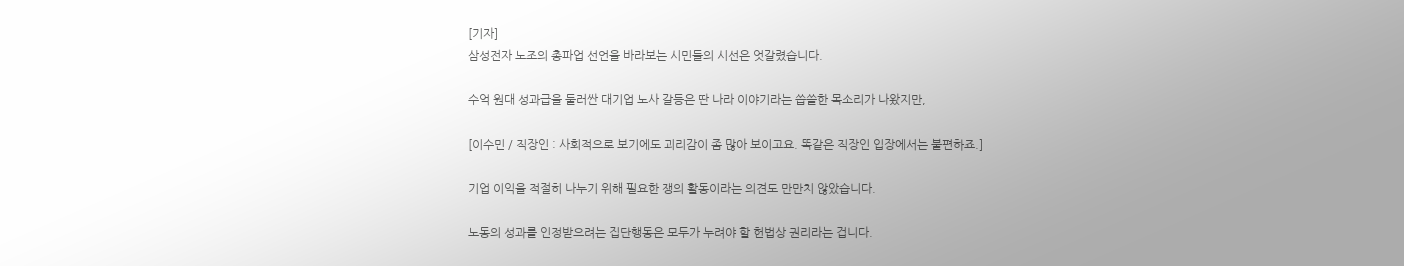[기자]
삼성전자 노조의 총파업 선언을 바라보는 시민들의 시선은 엇갈렸습니다.

수억 원대 성과급을 둘러싼 대기업 노사 갈등은 딴 나라 이야기라는 씁쓸한 목소리가 나왔지만,

[이수민 / 직장인 : 사회적으로 보기에도 괴리감이 좀 많아 보이고요. 똑같은 직장인 입장에서는 불편하죠.]

기업 이익을 적절히 나누기 위해 필요한 쟁의 활동이라는 의견도 만만치 않았습니다.

노동의 성과를 인정받으려는 집단행동은 모두가 누려야 할 헌법상 권리라는 겁니다.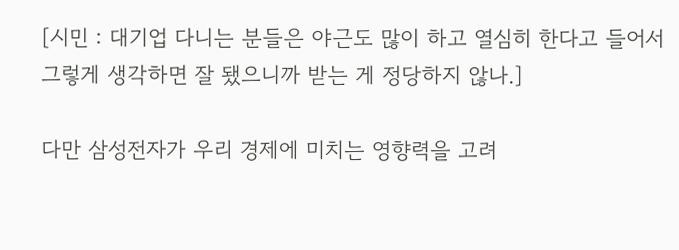[시민 : 대기업 다니는 분들은 야근도 많이 하고 열심히 한다고 들어서 그렇게 생각하면 잘 됐으니까 받는 게 정당하지 않나.]

다만 삼성전자가 우리 경제에 미치는 영향력을 고려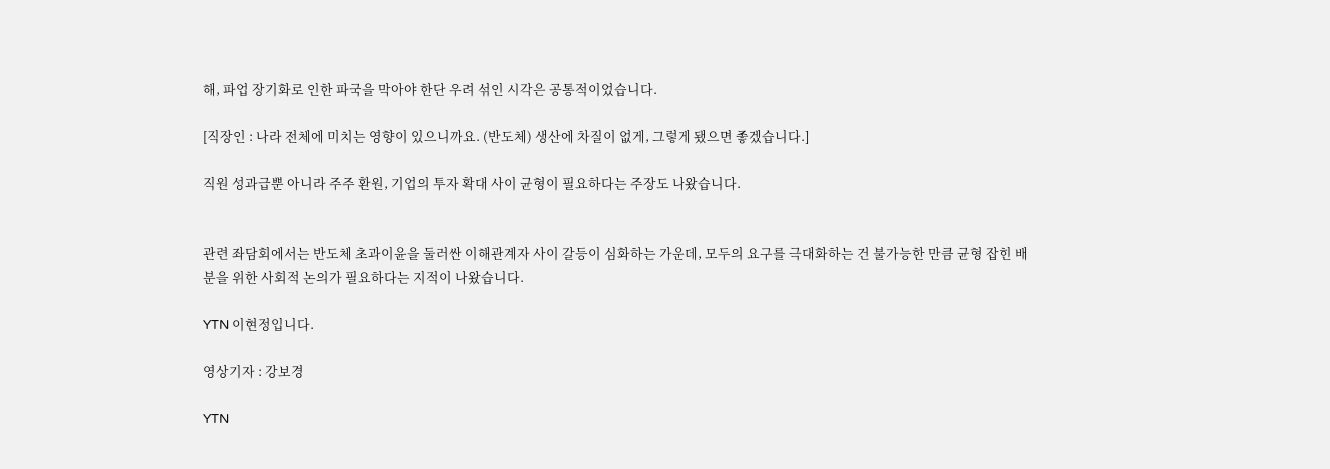해, 파업 장기화로 인한 파국을 막아야 한단 우려 섞인 시각은 공통적이었습니다.

[직장인 : 나라 전체에 미치는 영향이 있으니까요. (반도체) 생산에 차질이 없게, 그렇게 됐으면 좋겠습니다.]

직원 성과급뿐 아니라 주주 환원, 기업의 투자 확대 사이 균형이 필요하다는 주장도 나왔습니다.


관련 좌담회에서는 반도체 초과이윤을 둘러싼 이해관계자 사이 갈등이 심화하는 가운데, 모두의 요구를 극대화하는 건 불가능한 만큼 균형 잡힌 배분을 위한 사회적 논의가 필요하다는 지적이 나왔습니다.

YTN 이현정입니다.

영상기자 : 강보경

YTN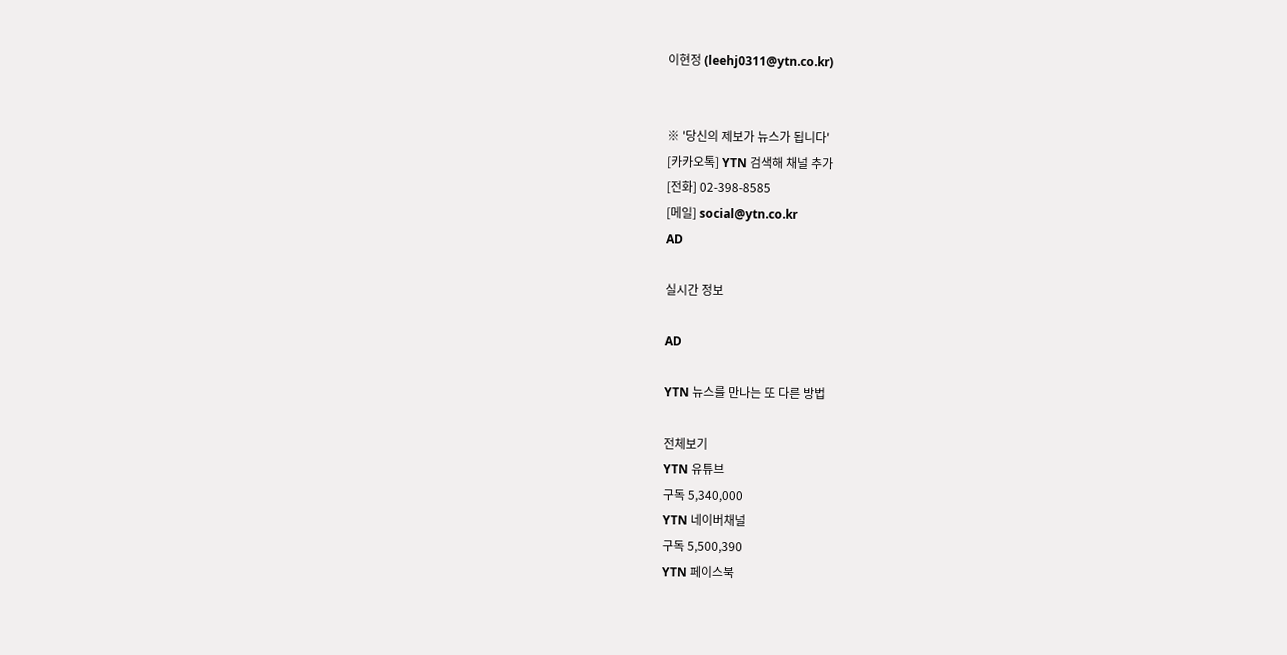이현정 (leehj0311@ytn.co.kr)


※ '당신의 제보가 뉴스가 됩니다'
[카카오톡] YTN 검색해 채널 추가
[전화] 02-398-8585
[메일] social@ytn.co.kr
AD

실시간 정보

AD

YTN 뉴스를 만나는 또 다른 방법

전체보기
YTN 유튜브
구독 5,340,000
YTN 네이버채널
구독 5,500,390
YTN 페이스북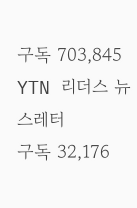구독 703,845
YTN 리더스 뉴스레터
구독 32,176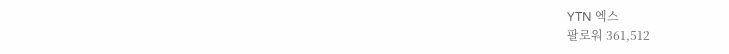YTN 엑스
팔로워 361,512